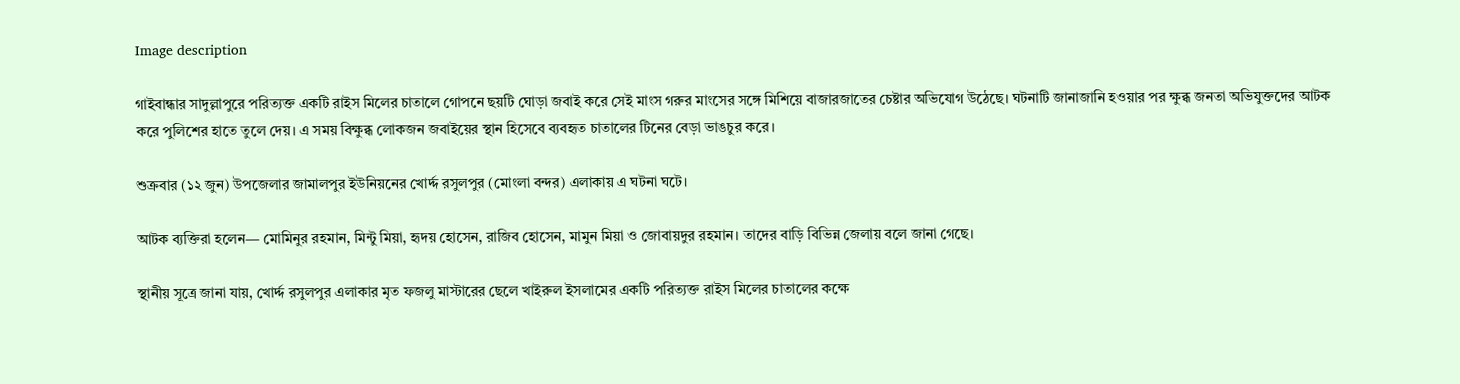Image description

গাইবান্ধার সাদুল্লাপুরে পরিত্যক্ত একটি রাইস মিলের চাতালে গোপনে ছয়টি ঘোড়া জবাই করে সেই মাংস গরুর মাংসের সঙ্গে মিশিয়ে বাজারজাতের চেষ্টার অভিযোগ উঠেছে। ঘটনাটি জানাজানি হওয়ার পর ক্ষুব্ধ জনতা অভিযুক্তদের আটক করে পুলিশের হাতে তুলে দেয়। এ সময় বিক্ষুব্ধ লোকজন জবাইয়ের স্থান হিসেবে ব্যবহৃত চাতালের টিনের বেড়া ভাঙচুর করে।

শুক্রবার (১২ জুন) উপজেলার জামালপুর ইউনিয়নের খোর্দ্দ রসুলপুর (মোংলা বন্দর) এলাকায় এ ঘটনা ঘটে।

আটক ব্যক্তিরা হলেন— মোমিনুর রহমান, মিন্টু মিয়া, হৃদয় হোসেন, রাজিব হোসেন, মামুন মিয়া ও জোবায়দুর রহমান। তাদের বাড়ি বিভিন্ন জেলায় বলে জানা গেছে।

স্থানীয় সূত্রে জানা যায়, খোর্দ্দ রসুলপুর এলাকার মৃত ফজলু মাস্টারের ছেলে খাইরুল ইসলামের একটি পরিত্যক্ত রাইস মিলের চাতালের কক্ষে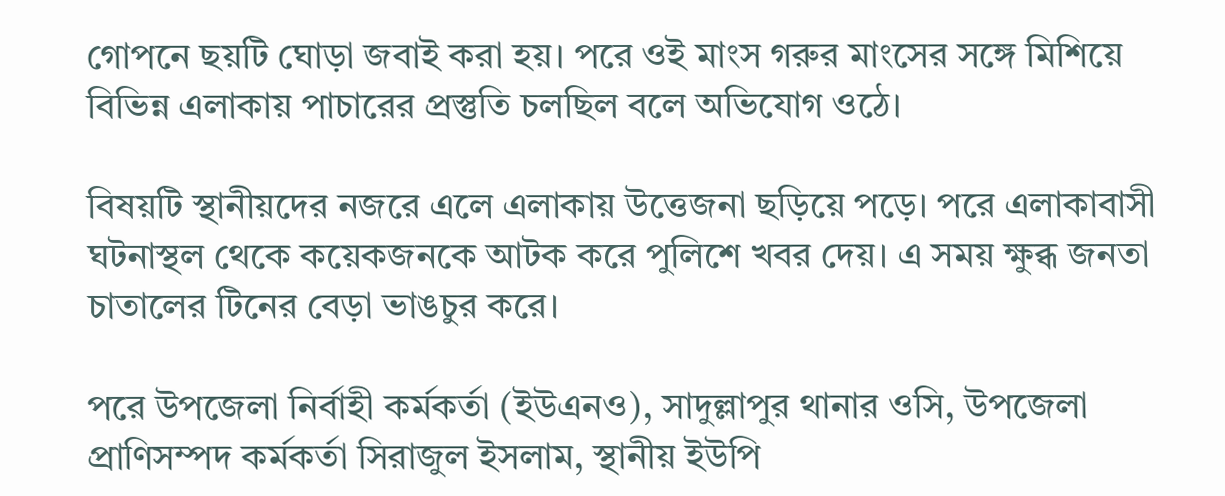গোপনে ছয়টি ঘোড়া জবাই করা হয়। পরে ওই মাংস গরুর মাংসের সঙ্গে মিশিয়ে বিভিন্ন এলাকায় পাচারের প্রস্তুতি চলছিল বলে অভিযোগ ওঠে।

বিষয়টি স্থানীয়দের নজরে এলে এলাকায় উত্তেজনা ছড়িয়ে পড়ে। পরে এলাকাবাসী ঘটনাস্থল থেকে কয়েকজনকে আটক করে পুলিশে খবর দেয়। এ সময় ক্ষুব্ধ জনতা চাতালের টিনের বেড়া ভাঙচুর করে।

পরে উপজেলা নির্বাহী কর্মকর্তা (ইউএনও), সাদুল্লাপুর থানার ওসি, উপজেলা প্রাণিসম্পদ কর্মকর্তা সিরাজুল ইসলাম, স্থানীয় ইউপি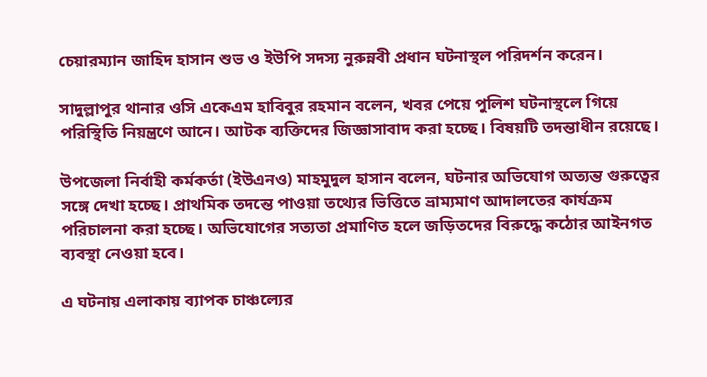চেয়ারম্যান জাহিদ হাসান শুভ ও ইউপি সদস্য নুরুন্নবী প্রধান ঘটনাস্থল পরিদর্শন করেন।

সাদুল্লাপুর থানার ওসি একেএম হাবিবুর রহমান বলেন, খবর পেয়ে পুলিশ ঘটনাস্থলে গিয়ে পরিস্থিতি নিয়ন্ত্রণে আনে। আটক ব্যক্তিদের জিজ্ঞাসাবাদ করা হচ্ছে। বিষয়টি তদন্তাধীন রয়েছে।

উপজেলা নির্বাহী কর্মকর্তা (ইউএনও) মাহমুদুল হাসান বলেন, ঘটনার অভিযোগ অত্যন্ত গুরুত্বের সঙ্গে দেখা হচ্ছে। প্রাথমিক তদন্তে পাওয়া তথ্যের ভিত্তিতে ভ্রাম্যমাণ আদালতের কার্যক্রম পরিচালনা করা হচ্ছে। অভিযোগের সত্যতা প্রমাণিত হলে জড়িতদের বিরুদ্ধে কঠোর আইনগত ব্যবস্থা নেওয়া হবে।

এ ঘটনায় এলাকায় ব্যাপক চাঞ্চল্যের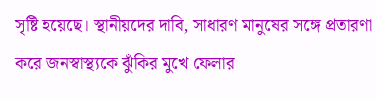সৃষ্টি হয়েছে। স্থানীয়দের দাবি, সাধারণ মানুষের সঙ্গে প্রতারণা করে জনস্বাস্থ্যকে ঝুঁকির মুখে ফেলার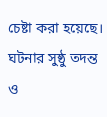চেষ্টা করা হয়েছে। ঘটনার সুষ্ঠু তদন্ত ও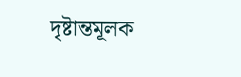দৃষ্টান্তমূলক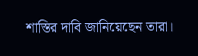শাস্তির দাবি জানিয়েছেন তারা।